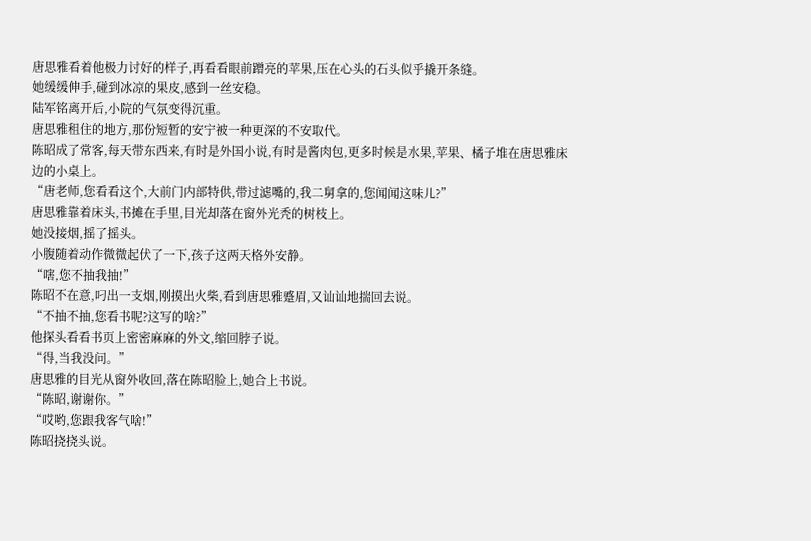唐思雅看着他极力讨好的样子,再看看眼前蹭亮的苹果,压在心头的石头似乎撬开条缝。
她缓缓伸手,碰到冰凉的果皮,感到一丝安稳。
陆军铭离开后,小院的气氛变得沉重。
唐思雅租住的地方,那份短暂的安宁被一种更深的不安取代。
陈昭成了常客,每天带东西来,有时是外国小说,有时是酱肉包,更多时候是水果,苹果、橘子堆在唐思雅床边的小桌上。
“唐老师,您看看这个,大前门内部特供,带过滤嘴的,我二舅拿的,您闻闻这味儿?”
唐思雅靠着床头,书摊在手里,目光却落在窗外光秃的树枝上。
她没接烟,摇了摇头。
小腹随着动作微微起伏了一下,孩子这两天格外安静。
“嗐,您不抽我抽!”
陈昭不在意,叼出一支烟,刚摸出火柴,看到唐思雅蹙眉,又讪讪地揣回去说。
“不抽不抽,您看书呢?这写的啥?”
他探头看看书页上密密麻麻的外文,缩回脖子说。
“得,当我没问。”
唐思雅的目光从窗外收回,落在陈昭脸上,她合上书说。
“陈昭,谢谢你。”
“哎哟,您跟我客气啥!”
陈昭挠挠头说。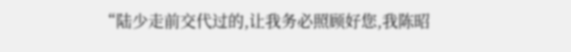“陆少走前交代过的,让我务必照顾好您,我陈昭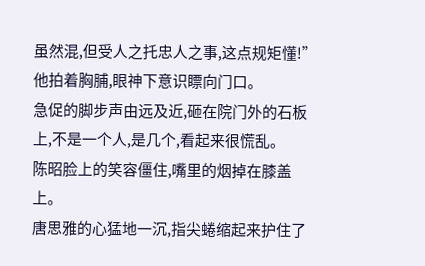虽然混,但受人之托忠人之事,这点规矩懂!”
他拍着胸脯,眼神下意识瞟向门口。
急促的脚步声由远及近,砸在院门外的石板上,不是一个人,是几个,看起来很慌乱。
陈昭脸上的笑容僵住,嘴里的烟掉在膝盖上。
唐思雅的心猛地一沉,指尖蜷缩起来护住了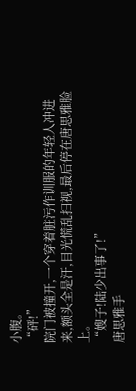小腹。
“砰!”
院门被撞开,一个穿着脏污作训服的年轻人冲进来,额头全是汗,目光慌乱扫视,最后停在唐思雅脸上。
“嫂子!陆少出事了!”
唐思雅手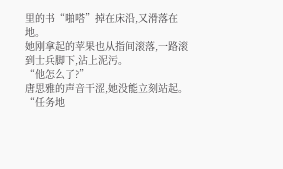里的书“啪嗒”掉在床沿,又滑落在地。
她刚拿起的苹果也从指间滚落,一路滚到士兵脚下,沾上泥污。
“他怎么了?”
唐思雅的声音干涩,她没能立刻站起。
“任务地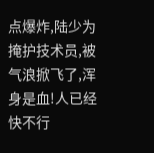点爆炸,陆少为掩护技术员,被气浪掀飞了,浑身是血!人已经快不行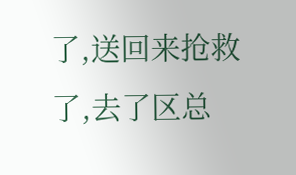了,送回来抢救了,去了区总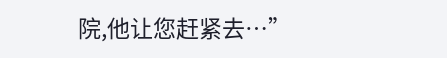院,他让您赶紧去…”